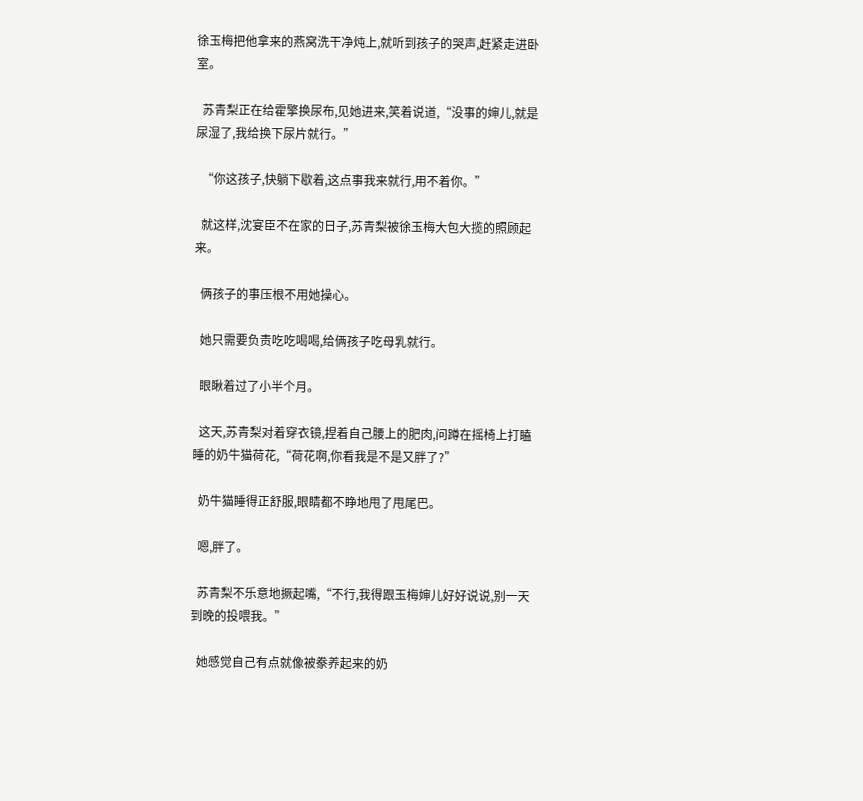徐玉梅把他拿来的燕窝洗干净炖上,就听到孩子的哭声,赶紧走进卧室。

  苏青梨正在给霍擎换尿布,见她进来,笑着说道,“没事的婶儿,就是尿湿了,我给换下尿片就行。”

  “你这孩子,快躺下歇着,这点事我来就行,用不着你。”

  就这样,沈宴臣不在家的日子,苏青梨被徐玉梅大包大揽的照顾起来。

  俩孩子的事压根不用她操心。

  她只需要负责吃吃喝喝,给俩孩子吃母乳就行。

  眼瞅着过了小半个月。

  这天,苏青梨对着穿衣镜,捏着自己腰上的肥肉,问蹲在摇椅上打瞌睡的奶牛猫荷花,“荷花啊,你看我是不是又胖了?”

  奶牛猫睡得正舒服,眼睛都不睁地甩了甩尾巴。

  嗯,胖了。

  苏青梨不乐意地撅起嘴,“不行,我得跟玉梅婶儿好好说说,别一天到晚的投喂我。”

  她感觉自己有点就像被豢养起来的奶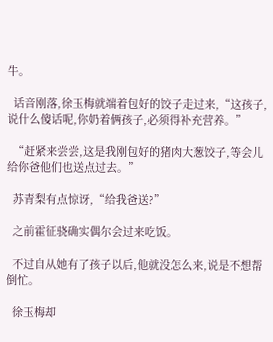牛。

  话音刚落,徐玉梅就端着包好的饺子走过来,“这孩子,说什么傻话呢,你奶着俩孩子,必须得补充营养。”

  “赶紧来尝尝,这是我刚包好的猪肉大葱饺子,等会儿给你爸他们也送点过去。”

  苏青梨有点惊讶,“给我爸送?”

  之前霍征骁确实偶尔会过来吃饭。

  不过自从她有了孩子以后,他就没怎么来,说是不想帮倒忙。

  徐玉梅却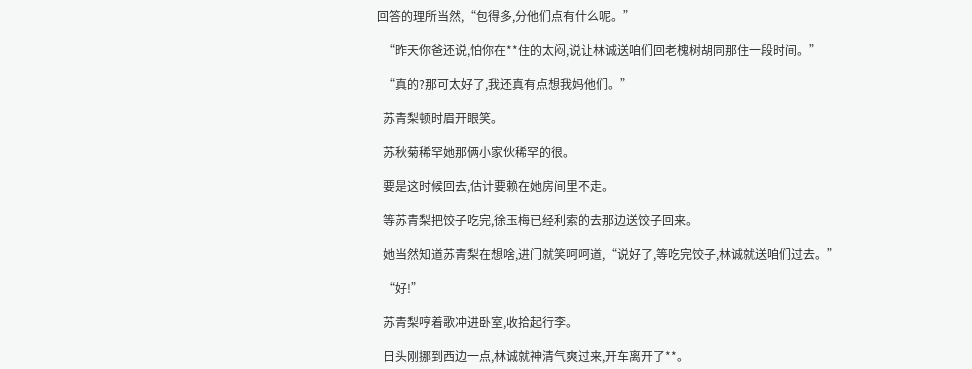回答的理所当然,“包得多,分他们点有什么呢。”

  “昨天你爸还说,怕你在**住的太闷,说让林诚送咱们回老槐树胡同那住一段时间。”

  “真的?那可太好了,我还真有点想我妈他们。”

  苏青梨顿时眉开眼笑。

  苏秋菊稀罕她那俩小家伙稀罕的很。

  要是这时候回去,估计要赖在她房间里不走。

  等苏青梨把饺子吃完,徐玉梅已经利索的去那边送饺子回来。

  她当然知道苏青梨在想啥,进门就笑呵呵道,“说好了,等吃完饺子,林诚就送咱们过去。”

  “好!”

  苏青梨哼着歌冲进卧室,收拾起行李。

  日头刚挪到西边一点,林诚就神清气爽过来,开车离开了**。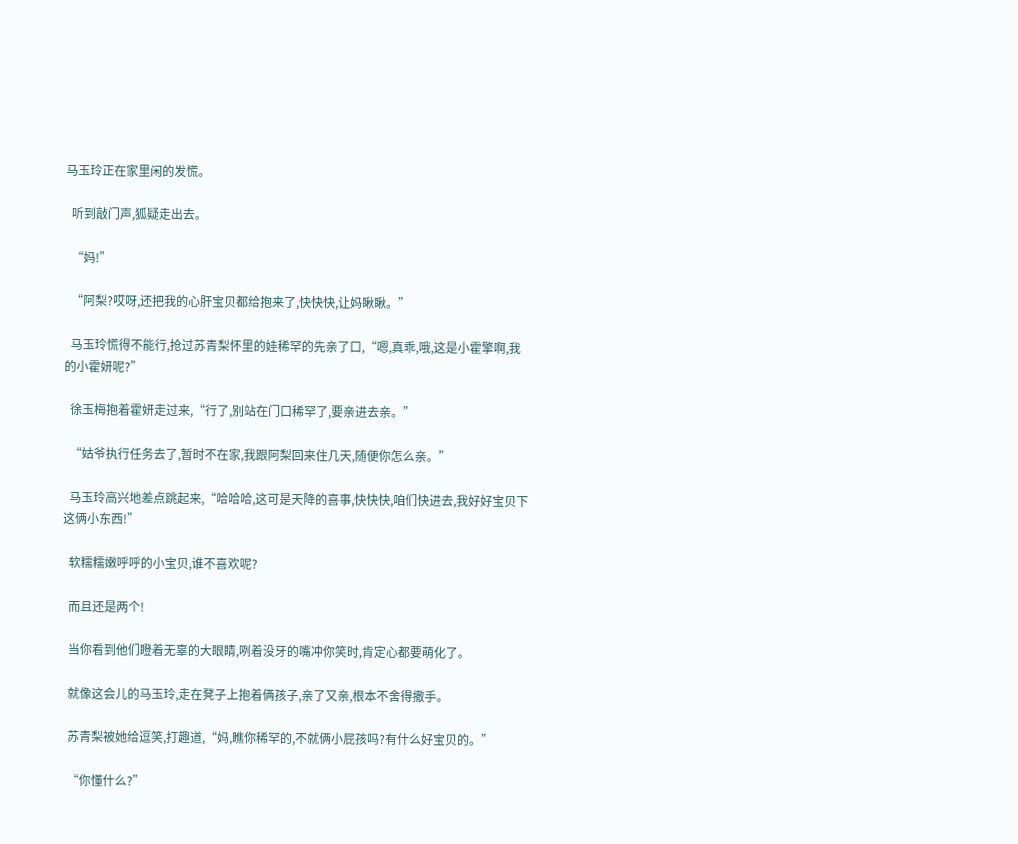马玉玲正在家里闲的发慌。

  听到敲门声,狐疑走出去。

  “妈!”

  “阿梨?哎呀,还把我的心肝宝贝都给抱来了,快快快,让妈瞅瞅。”

  马玉玲慌得不能行,抢过苏青梨怀里的娃稀罕的先亲了口,“嗯,真乖,哦,这是小霍擎啊,我的小霍妍呢?”

  徐玉梅抱着霍妍走过来,“行了,别站在门口稀罕了,要亲进去亲。”

  “姑爷执行任务去了,暂时不在家,我跟阿梨回来住几天,随便你怎么亲。”

  马玉玲高兴地差点跳起来,“哈哈哈,这可是天降的喜事,快快快,咱们快进去,我好好宝贝下这俩小东西!”

  软糯糯嫩呼呼的小宝贝,谁不喜欢呢?

  而且还是两个!

  当你看到他们瞪着无辜的大眼睛,咧着没牙的嘴冲你笑时,肯定心都要萌化了。

  就像这会儿的马玉玲,走在凳子上抱着俩孩子,亲了又亲,根本不舍得撒手。

  苏青梨被她给逗笑,打趣道,“妈,瞧你稀罕的,不就俩小屁孩吗?有什么好宝贝的。”

  “你懂什么?”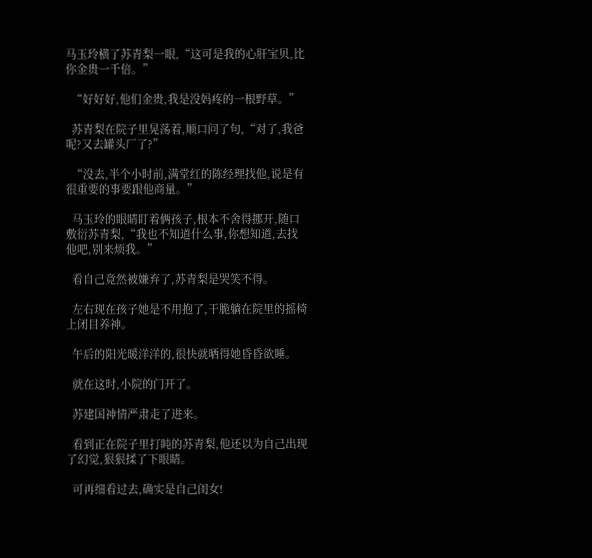马玉玲横了苏青梨一眼,“这可是我的心肝宝贝,比你金贵一千倍。”

  “好好好,他们金贵,我是没妈疼的一根野草。”

  苏青梨在院子里晃荡着,顺口问了句,“对了,我爸呢?又去罐头厂了?”

  “没去,半个小时前,满堂红的陈经理找他,说是有很重要的事要跟他商量。”

  马玉玲的眼睛盯着俩孩子,根本不舍得挪开,随口敷衍苏青梨,“我也不知道什么事,你想知道,去找他吧,别来烦我。”

  看自己竟然被嫌弃了,苏青梨是哭笑不得。

  左右现在孩子她是不用抱了,干脆躺在院里的摇椅上闭目养神。

  午后的阳光暖洋洋的,很快就晒得她昏昏欲睡。

  就在这时,小院的门开了。

  苏建国神情严肃走了进来。

  看到正在院子里打盹的苏青梨,他还以为自己出现了幻觉,狠狠揉了下眼睛。

  可再细看过去,确实是自己闺女!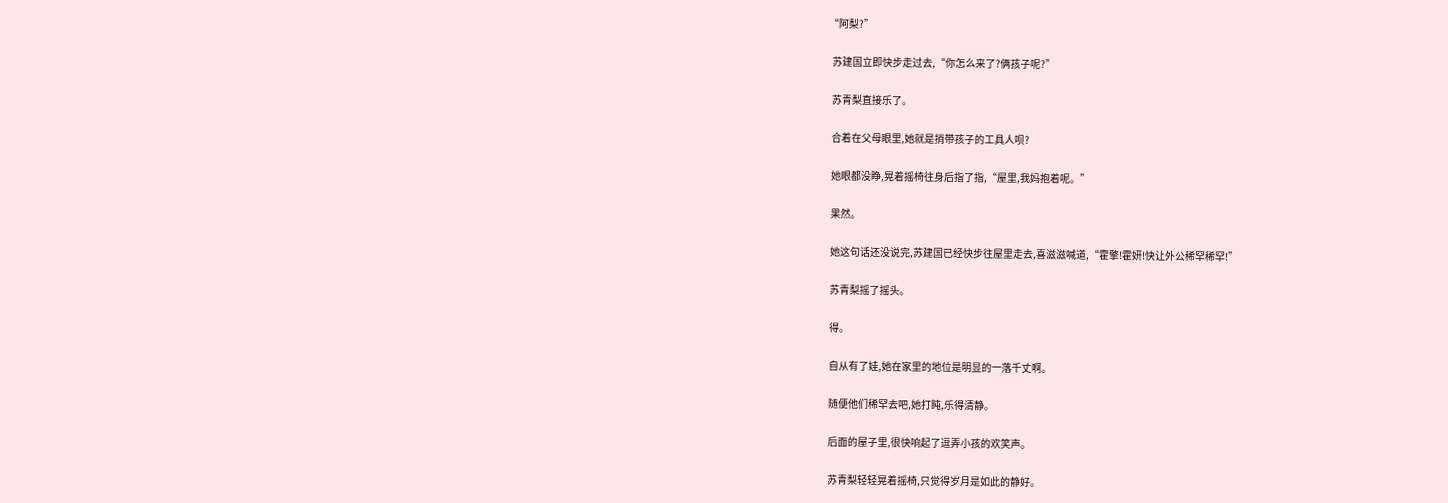“阿梨?”

  苏建国立即快步走过去,“你怎么来了?俩孩子呢?”

  苏青梨直接乐了。

  合着在父母眼里,她就是捎带孩子的工具人呗?

  她眼都没睁,晃着摇椅往身后指了指,“屋里,我妈抱着呢。”

  果然。

  她这句话还没说完,苏建国已经快步往屋里走去,喜滋滋喊道,“霍擎!霍妍!快让外公稀罕稀罕!”

  苏青梨摇了摇头。

  得。

  自从有了娃,她在家里的地位是明显的一落千丈啊。

  随便他们稀罕去吧,她打盹,乐得清静。

  后面的屋子里,很快响起了逗弄小孩的欢笑声。

  苏青梨轻轻晃着摇椅,只觉得岁月是如此的静好。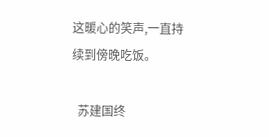这暖心的笑声,一直持续到傍晚吃饭。

  苏建国终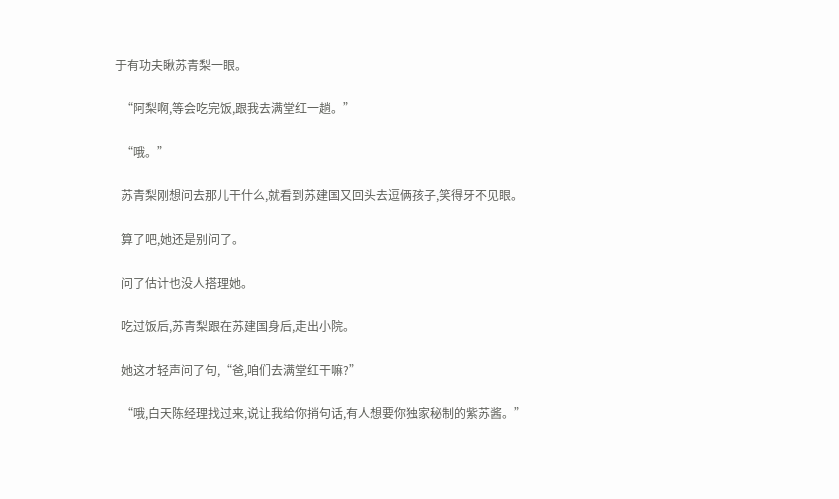于有功夫瞅苏青梨一眼。

  “阿梨啊,等会吃完饭,跟我去满堂红一趟。”

  “哦。”

  苏青梨刚想问去那儿干什么,就看到苏建国又回头去逗俩孩子,笑得牙不见眼。

  算了吧,她还是别问了。

  问了估计也没人搭理她。

  吃过饭后,苏青梨跟在苏建国身后,走出小院。

  她这才轻声问了句,“爸,咱们去满堂红干嘛?”

  “哦,白天陈经理找过来,说让我给你捎句话,有人想要你独家秘制的紫苏酱。”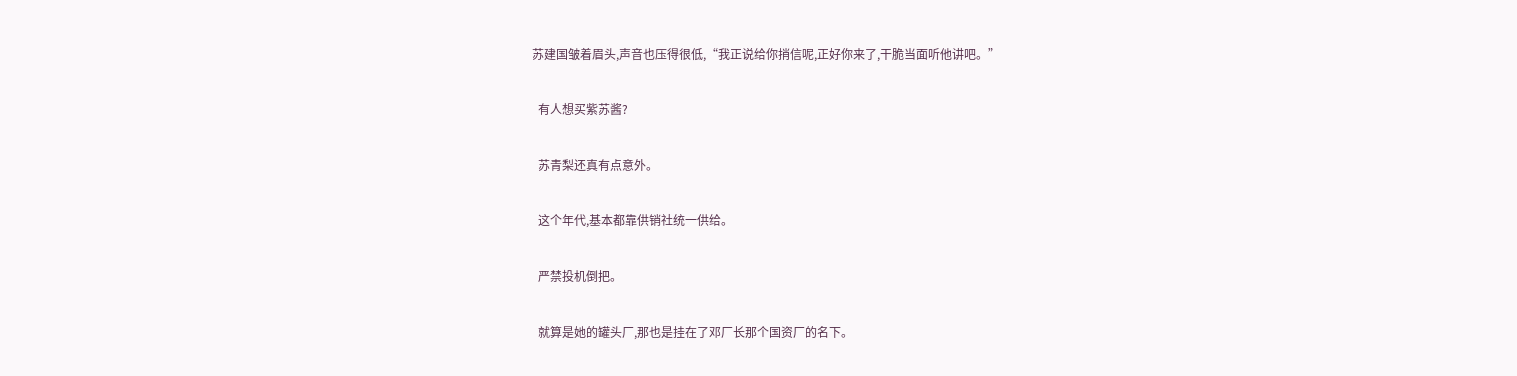苏建国皱着眉头,声音也压得很低,“我正说给你捎信呢,正好你来了,干脆当面听他讲吧。”

  有人想买紫苏酱?

  苏青梨还真有点意外。

  这个年代,基本都靠供销社统一供给。

  严禁投机倒把。

  就算是她的罐头厂,那也是挂在了邓厂长那个国资厂的名下。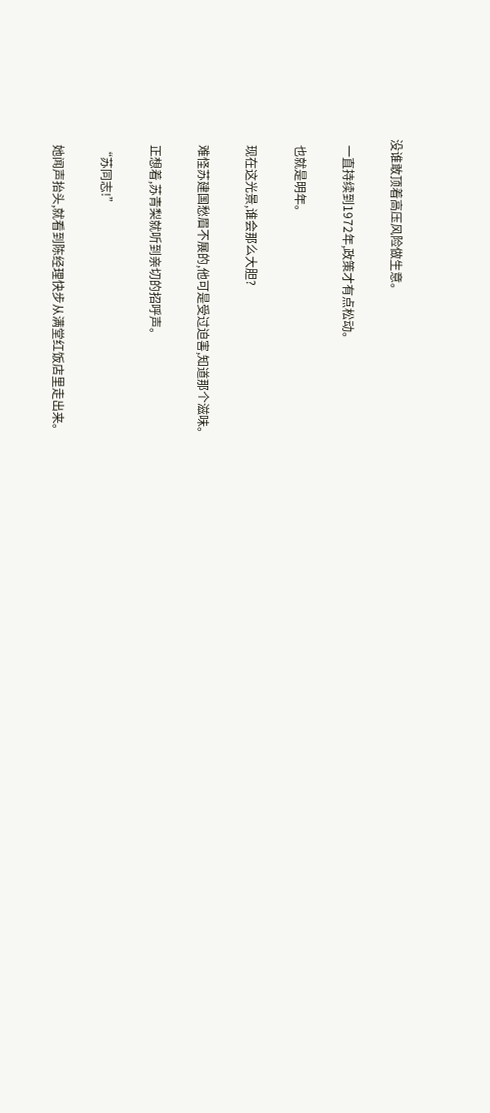没谁敢顶着高压风险做生意。

  一直持续到1972年,政策才有点松动。

  也就是明年。

  现在这光景,谁会那么大胆?

  难怪苏建国愁眉不展的,他可是受过迫害,知道那个滋味。

  正想着,苏青梨就听到亲切的招呼声。

  “苏同志!”

  她闻声抬头,就看到陈经理快步从满堂红饭店里走出来。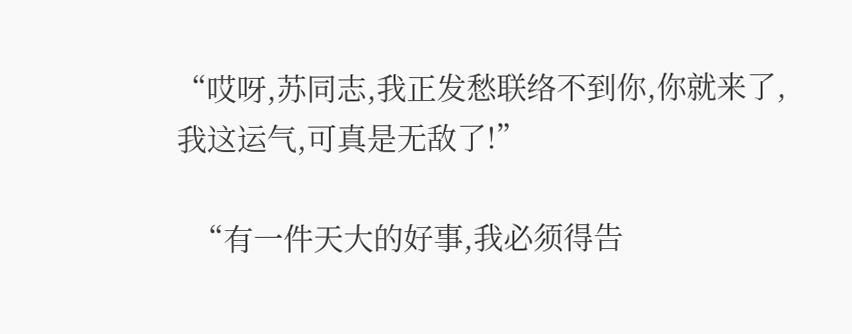“哎呀,苏同志,我正发愁联络不到你,你就来了,我这运气,可真是无敌了!”

  “有一件天大的好事,我必须得告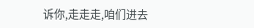诉你,走走走,咱们进去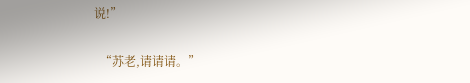说!”

  “苏老,请请请。”